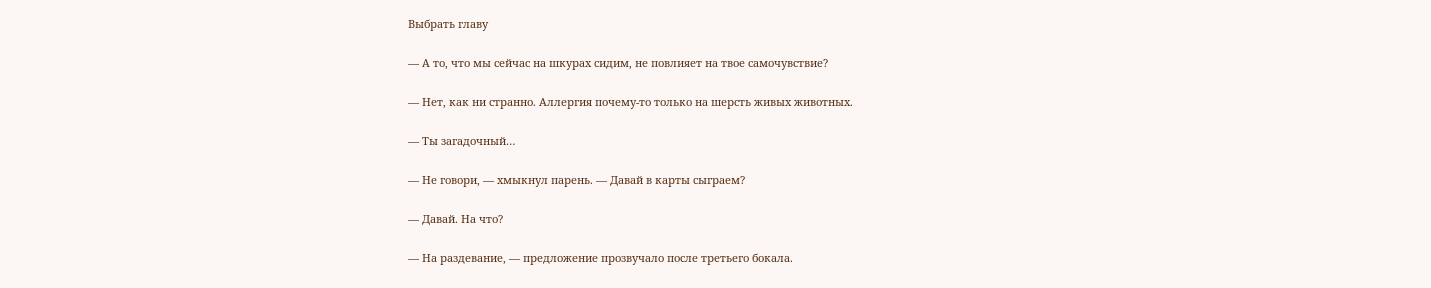Выбрать главу

— А то, что мы сейчас на шкурах сидим, не повлияет на твое самочувствие?

— Нет, как ни странно. Аллергия почему-то только на шерсть живых животных.

— Ты загадочный…

— Не говори, — хмыкнул парень. — Давай в карты сыграем?

— Давай. На что?

— На раздевание, — предложение прозвучало после третьего бокала.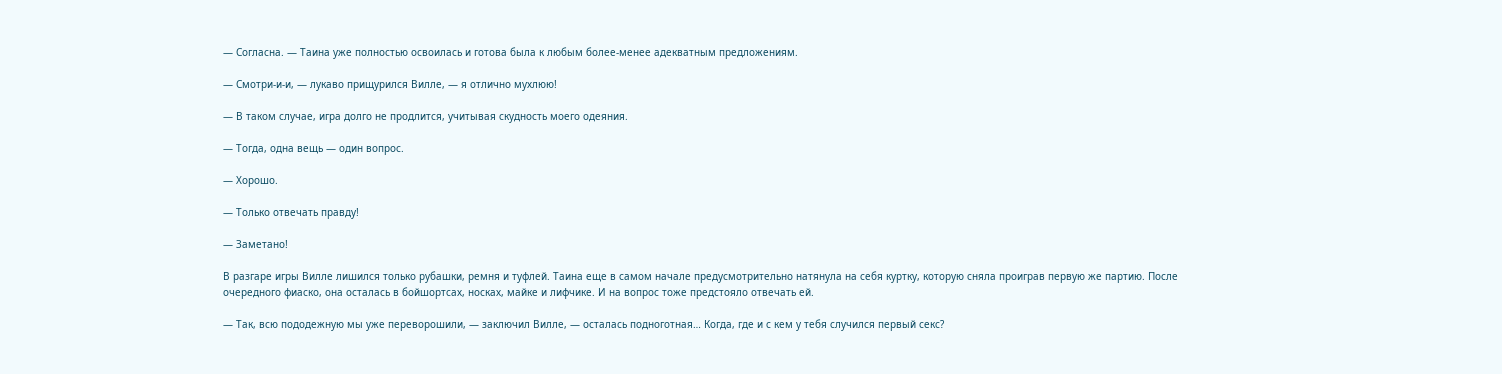— Согласна. — Таина уже полностью освоилась и готова была к любым более-менее адекватным предложениям.

— Смотри-и-и, — лукаво прищурился Вилле, — я отлично мухлюю!

— В таком случае, игра долго не продлится, учитывая скудность моего одеяния.

— Тогда, одна вещь — один вопрос.

— Хорошо.

— Только отвечать правду!

— Заметано!

В разгаре игры Вилле лишился только рубашки, ремня и туфлей. Таина еще в самом начале предусмотрительно натянула на себя куртку, которую сняла проиграв первую же партию. После очередного фиаско, она осталась в бойшортсах, носках, майке и лифчике. И на вопрос тоже предстояло отвечать ей.

— Так, всю пододежную мы уже переворошили, — заключил Вилле, — осталась подноготная… Когда, где и с кем у тебя случился первый секс?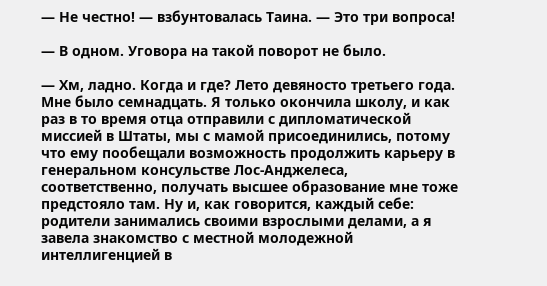— Не честно! — взбунтовалась Таина. — Это три вопроса!

— В одном. Уговора на такой поворот не было.

— Хм, ладно. Когда и где? Лето девяносто третьего года. Мне было семнадцать. Я только окончила школу, и как раз в то время отца отправили с дипломатической миссией в Штаты, мы с мамой присоединились, потому что ему пообещали возможность продолжить карьеру в генеральном консульстве Лос-Анджелеса, соответственно, получать высшее образование мне тоже предстояло там. Ну и, как говорится, каждый себе: родители занимались своими взрослыми делами, а я завела знакомство с местной молодежной интеллигенцией в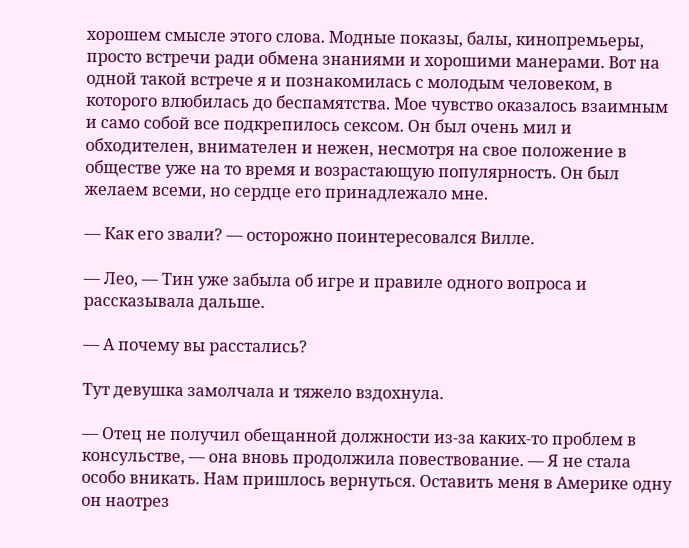хорошем смысле этого слова. Модные показы, балы, кинопремьеры, просто встречи ради обмена знаниями и хорошими манерами. Вот на одной такой встрече я и познакомилась с молодым человеком, в которого влюбилась до беспамятства. Мое чувство оказалось взаимным и само собой все подкрепилось сексом. Он был очень мил и обходителен, внимателен и нежен, несмотря на свое положение в обществе уже на то время и возрастающую популярность. Он был желаем всеми, но сердце его принадлежало мне.

— Как его звали? — осторожно поинтересовался Вилле.

— Лео, — Тин уже забыла об игре и правиле одного вопроса и рассказывала дальше.

— А почему вы расстались?

Тут девушка замолчала и тяжело вздохнула.

— Отец не получил обещанной должности из-за каких-то проблем в консульстве, — она вновь продолжила повествование. — Я не стала особо вникать. Нам пришлось вернуться. Оставить меня в Америке одну он наотрез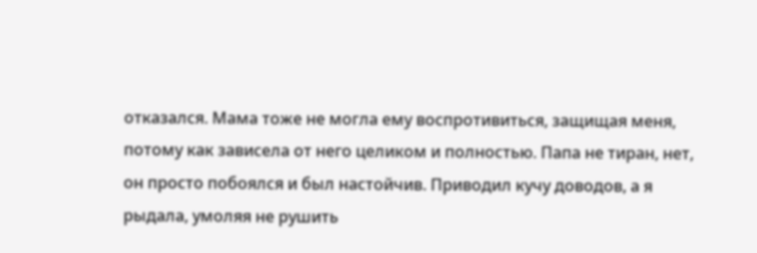отказался. Мама тоже не могла ему воспротивиться, защищая меня, потому как зависела от него целиком и полностью. Папа не тиран, нет, он просто побоялся и был настойчив. Приводил кучу доводов, а я рыдала, умоляя не рушить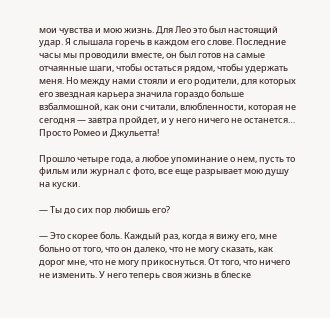мои чувства и мою жизнь. Для Лео это был настоящий удар. Я слышала горечь в каждом его слове. Последние часы мы проводили вместе, он был готов на самые отчаянные шаги, чтобы остаться рядом, чтобы удержать меня. Но между нами стояли и его родители, для которых его звездная карьера значила гораздо больше взбалмошной, как они считали, влюбленности, которая не сегодня — завтра пройдет, и у него ничего не останется… Просто Ромео и Джульетта!

Прошло четыре года, а любое упоминание о нем, пусть то фильм или журнал с фото, все еще разрывает мою душу на куски.

— Ты до сих пор любишь его?

— Это скорее боль. Каждый раз, когда я вижу его, мне больно от того, что он далеко, что не могу сказать, как дорог мне, что не могу прикоснуться. От того, что ничего не изменить. У него теперь своя жизнь в блеске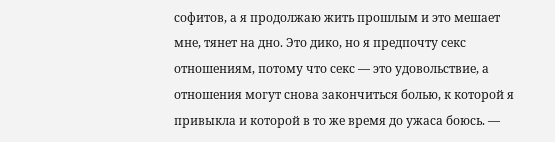софитов, а я продолжаю жить прошлым и это мешает мне, тянет на дно. Это дико, но я предпочту секс отношениям, потому что секс — это удовольствие, а отношения могут снова закончиться болью, к которой я привыкла и которой в то же время до ужаса боюсь. —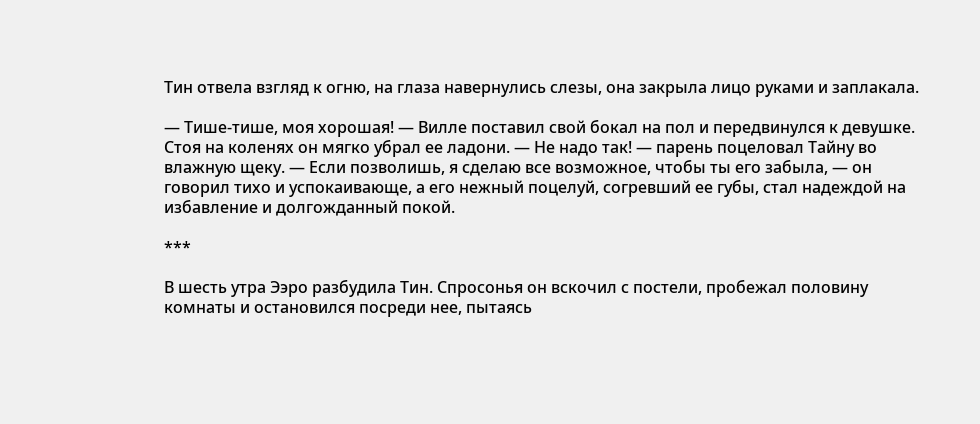Тин отвела взгляд к огню, на глаза навернулись слезы, она закрыла лицо руками и заплакала.

— Тише-тише, моя хорошая! — Вилле поставил свой бокал на пол и передвинулся к девушке. Стоя на коленях он мягко убрал ее ладони. — Не надо так! — парень поцеловал Тайну во влажную щеку. — Если позволишь, я сделаю все возможное, чтобы ты его забыла, — он говорил тихо и успокаивающе, а его нежный поцелуй, согревший ее губы, стал надеждой на избавление и долгожданный покой.

***

В шесть утра Ээро разбудила Тин. Спросонья он вскочил с постели, пробежал половину комнаты и остановился посреди нее, пытаясь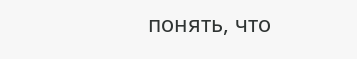понять, что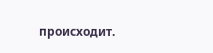происходит.